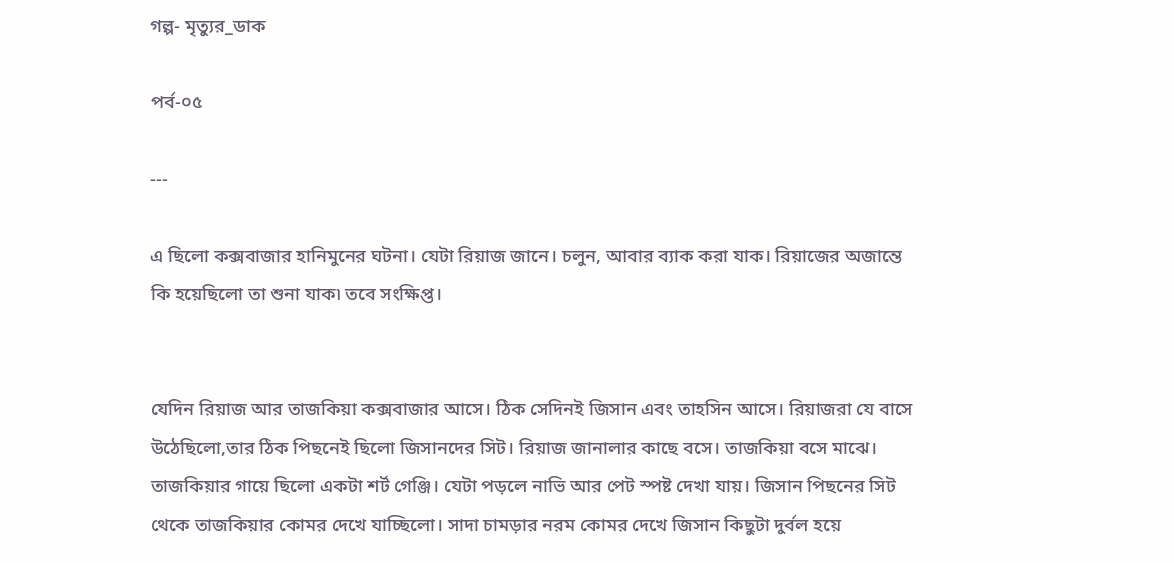গল্প- মৃত্যুর_ডাক

পর্ব-০৫

---

এ ছিলো কক্সবাজার হানিমুনের ঘটনা। যেটা রিয়াজ জানে। চলুন, আবার ব্যাক করা যাক। রিয়াজের অজান্তে কি হয়েছিলো তা শুনা যাক৷ তবে সংক্ষিপ্ত।


যেদিন রিয়াজ আর তাজকিয়া কক্সবাজার আসে। ঠিক সেদিনই জিসান এবং তাহসিন আসে। রিয়াজরা যে বাসে উঠেছিলো,তার ঠিক পিছনেই ছিলো জিসানদের সিট। রিয়াজ জানালার কাছে বসে। তাজকিয়া বসে মাঝে। তাজকিয়ার গায়ে ছিলো একটা শর্ট গেঞ্জি। যেটা পড়লে নাভি আর পেট স্পষ্ট দেখা যায়। জিসান পিছনের সিট থেকে তাজকিয়ার কোমর দেখে যাচ্ছিলো। সাদা চামড়ার নরম কোমর দেখে জিসান কিছুটা দুর্বল হয়ে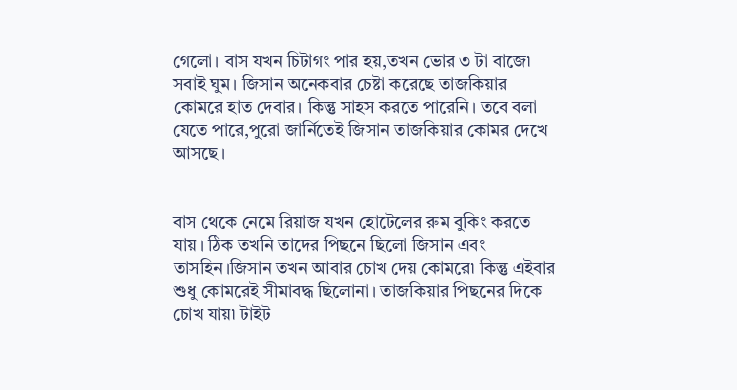গেলো। বাস যখন চিটাগং পার হয়,তখন ভোর ৩ টা বাজে৷ সবাই ঘুম। জিসান অনেকবার চেষ্টা করেছে তাজকিয়ার কোমরে হাত দেবার। কিন্তু সাহস করতে পারেনি। তবে বলা যেতে পারে,পুরো জার্নিতেই জিসান তাজকিয়ার কোমর দেখে আসছে।


বাস থেকে নেমে রিয়াজ যখন হোটেলের রুম বুকিং করতে যায়। ঠিক তখনি তাদের পিছনে ছিলো জিসান এবং তাসহিন।জিসান তখন আবার চোখ দেয় কোমরে৷ কিন্তু এইবার শুধু কোমরেই সীমাবদ্ধ ছিলোনা। তাজকিয়ার পিছনের দিকে চোখ যায়৷ টাইট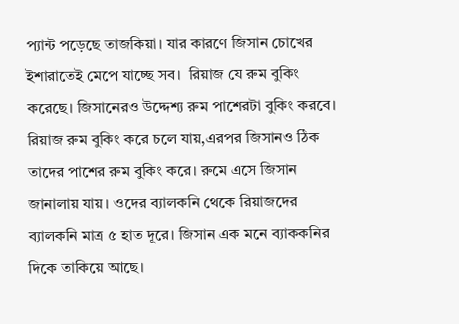প্যান্ট পড়েছে তাজকিয়া। যার কারণে জিসান চোখের ইশারাতেই মেপে যাচ্ছে সব।  রিয়াজ যে রুম বুকিং করেছে। জিসানেরও উদ্দেশ্য রুম পাশেরটা বুকিং করবে। রিয়াজ রুম বুকিং করে চলে যায়,এরপর জিসানও ঠিক তাদের পাশের রুম বুকিং করে। রুমে এসে জিসান জানালায় যায়। ওদের ব্যালকনি থেকে রিয়াজদের ব্যালকনি মাত্র ৫ হাত দূরে। জিসান এক মনে ব্যাককনির দিকে তাকিয়ে আছে।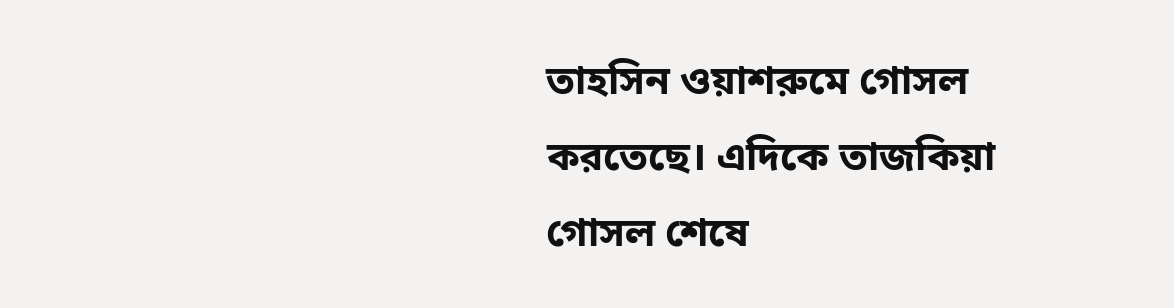তাহসিন ওয়াশরুমে গোসল করতেছে। এদিকে তাজকিয়া গোসল শেষে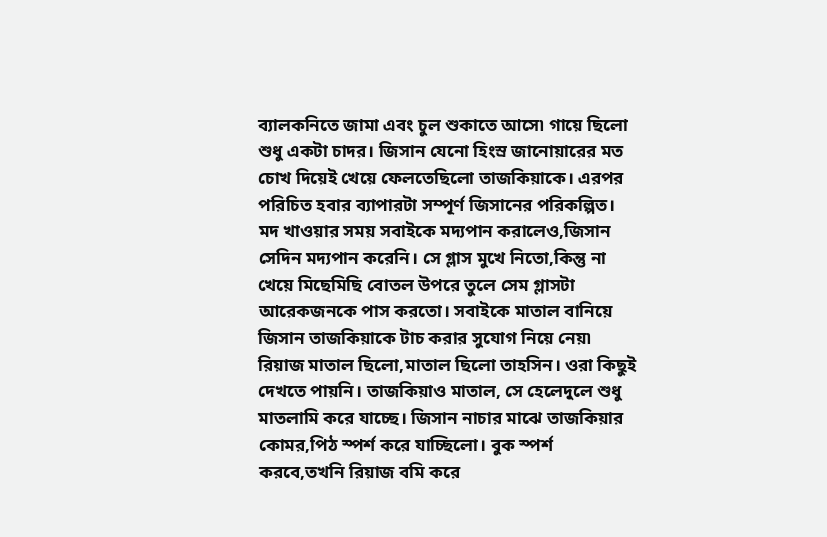ব্যালকনিতে জামা এবং চুল শুকাতে আসে৷ গায়ে ছিলো শুধু একটা চাদর। জিসান যেনো হিংস্র জানোয়ারের মত চোখ দিয়েই খেয়ে ফেলতেছিলো তাজকিয়াকে। এরপর পরিচিত হবার ব্যাপারটা সম্পূর্ণ জিসানের পরিকল্পিত। মদ খাওয়ার সময় সবাইকে মদ্যপান করালেও,জিসান সেদিন মদ্যপান করেনি। সে গ্লাস মুখে নিতো,কিন্তু না খেয়ে মিছেমিছি বোতল উপরে তুলে সেম গ্লাসটা আরেকজনকে পাস করতো। সবাইকে মাতাল বানিয়ে জিসান তাজকিয়াকে টাচ করার সুযোগ নিয়ে নেয়৷ রিয়াজ মাতাল ছিলো,মাতাল ছিলো তাহসিন। ওরা কিছুই দেখতে পায়নি। তাজকিয়াও মাতাল, সে হেলেদুলে শুধু মাতলামি করে যাচ্ছে। জিসান নাচার মাঝে তাজকিয়ার কোমর,পিঠ স্পর্শ করে যাচ্ছিলো। বুক স্পর্শ করবে,তখনি রিয়াজ বমি করে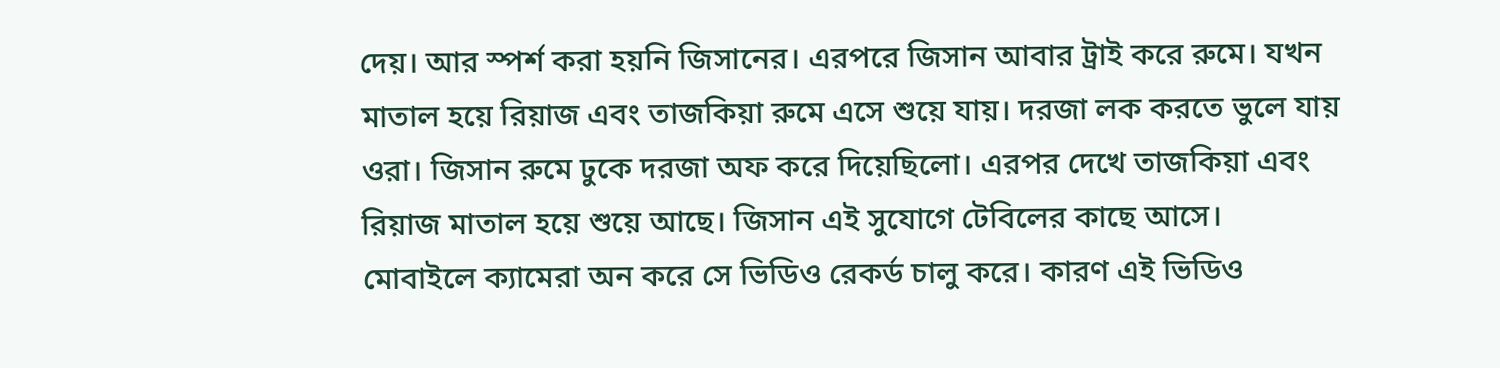দেয়। আর স্পর্শ করা হয়নি জিসানের। এরপরে জিসান আবার ট্রাই করে রুমে। যখন মাতাল হয়ে রিয়াজ এবং তাজকিয়া রুমে এসে শুয়ে যায়। দরজা লক করতে ভুলে যায় ওরা। জিসান রুমে ঢুকে দরজা অফ করে দিয়েছিলো। এরপর দেখে তাজকিয়া এবং রিয়াজ মাতাল হয়ে শুয়ে আছে। জিসান এই সুযোগে টেবিলের কাছে আসে। মোবাইলে ক্যামেরা অন করে সে ভিডিও রেকর্ড চালু করে। কারণ এই ভিডিও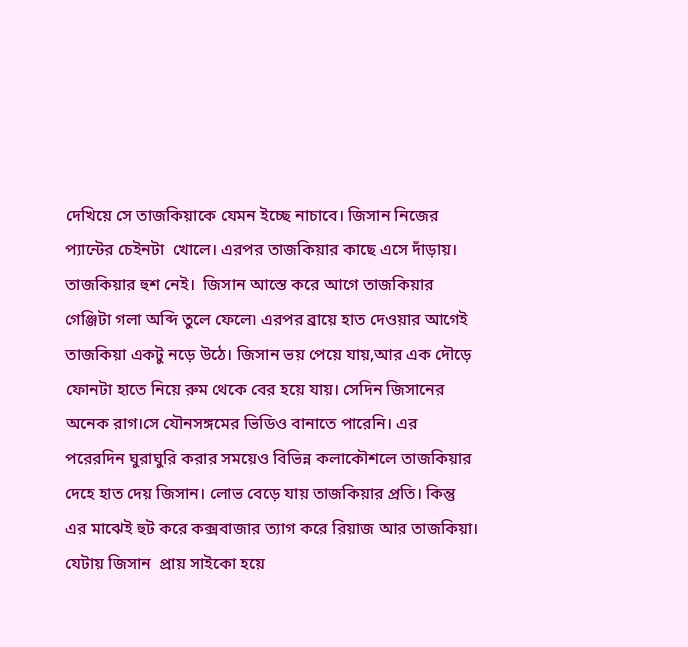দেখিয়ে সে তাজকিয়াকে যেমন ইচ্ছে নাচাবে। জিসান নিজের প্যান্টের চেইনটা  খোলে। এরপর তাজকিয়ার কাছে এসে দাঁড়ায়। তাজকিয়ার হুশ নেই।  জিসান আস্তে করে আগে তাজকিয়ার গেঞ্জিটা গলা অব্দি তুলে ফেলে৷ এরপর ব্রায়ে হাত দেওয়ার আগেই তাজকিয়া একটু নড়ে উঠে। জিসান ভয় পেয়ে যায়,আর এক দৌড়ে ফোনটা হাতে নিয়ে রুম থেকে বের হয়ে যায়। সেদিন জিসানের অনেক রাগ।সে যৌনসঙ্গমের ভিডিও বানাতে পারেনি। এর পরেরদিন ঘুরাঘুরি করার সময়েও বিভিন্ন কলাকৌশলে তাজকিয়ার দেহে হাত দেয় জিসান। লোভ বেড়ে যায় তাজকিয়ার প্রতি। কিন্তু এর মাঝেই হুট করে কক্সবাজার ত্যাগ করে রিয়াজ আর তাজকিয়া। যেটায় জিসান  প্রায় সাইকো হয়ে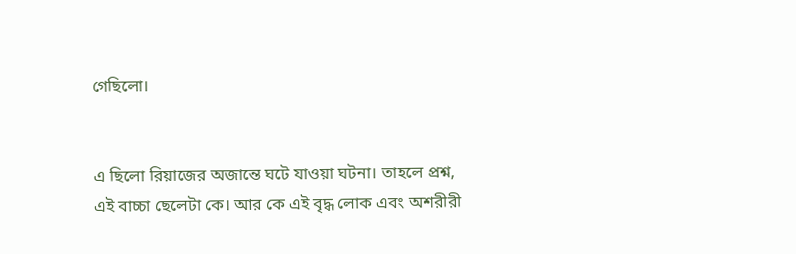গেছিলো।


এ ছিলো রিয়াজের অজান্তে ঘটে যাওয়া ঘটনা। তাহলে প্রশ্ন, এই বাচ্চা ছেলেটা কে। আর কে এই বৃদ্ধ লোক এবং অশরীরী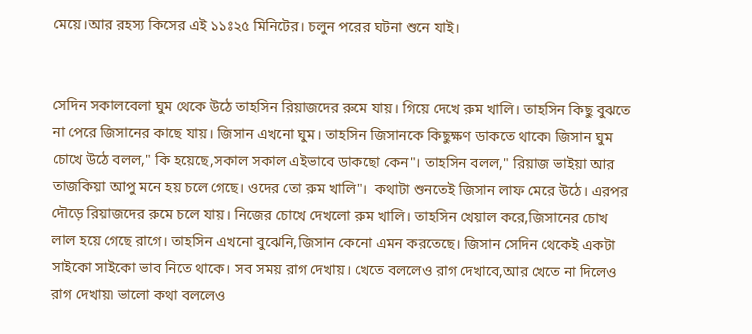মেয়ে।আর রহস্য কিসের এই ১১ঃ২৫ মিনিটের। চলুন পরের ঘটনা শুনে যাই।


সেদিন সকালবেলা ঘুম থেকে উঠে তাহসিন রিয়াজদের রুমে যায়। গিয়ে দেখে রুম খালি। তাহসিন কিছু বুঝতে না পেরে জিসানের কাছে যায়। জিসান এখনো ঘুম। তাহসিন জিসানকে কিছুক্ষণ ডাকতে থাকে৷ জিসান ঘুম চোখে উঠে বলল," কি হয়েছে,সকাল সকাল এইভাবে ডাকছো কেন"। তাহসিন বলল," রিয়াজ ভাইয়া আর তাজকিয়া আপু মনে হয় চলে গেছে। ওদের তো রুম খালি"।  কথাটা শুনতেই জিসান লাফ মেরে উঠে। এরপর দৌড়ে রিয়াজদের রুমে চলে যায়। নিজের চোখে দেখলো রুম খালি। তাহসিন খেয়াল করে,জিসানের চোখ লাল হয়ে গেছে রাগে। তাহসিন এখনো বুঝেনি,জিসান কেনো এমন করতেছে। জিসান সেদিন থেকেই একটা সাইকো সাইকো ভাব নিতে থাকে। সব সময় রাগ দেখায়। খেতে বললেও রাগ দেখাবে,আর খেতে না দিলেও রাগ দেখায়৷ ভালো কথা বললেও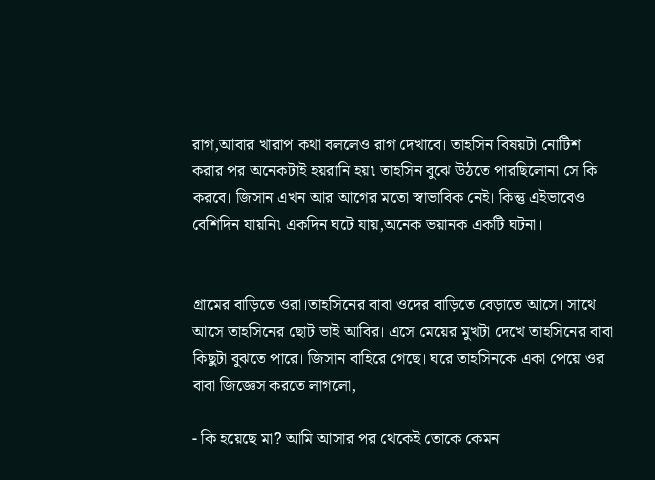রাগ,আবার খারাপ কথা বললেও রাগ দেখাবে। তাহসিন বিষয়টা নোটিশ করার পর অনেকটাই হয়রানি হয়৷ তাহসিন বুঝে উঠতে পারছিলোনা সে কি করবে। জিসান এখন আর আগের মতো স্বাভাবিক নেই। কিন্তু এইভাবেও বেশিদিন যায়নি৷ একদিন ঘটে যায়,অনেক ভয়ানক একটি ঘটনা।


গ্রামের বাড়িতে ওরা।তাহসিনের বাবা ওদের বাড়িতে বেড়াতে আসে। সাথে আসে তাহসিনের ছোট ভাই আবির। এসে মেয়ের মুখটা দেখে তাহসিনের বাবা কিছুটা বুঝতে পারে। জিসান বাহিরে গেছে। ঘরে তাহসিনকে একা পেয়ে ওর বাবা জিজ্ঞেস করতে লাগলো,

- কি হয়েছে মা? আমি আসার পর থেকেই তোকে কেমন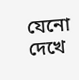যেনো দেখে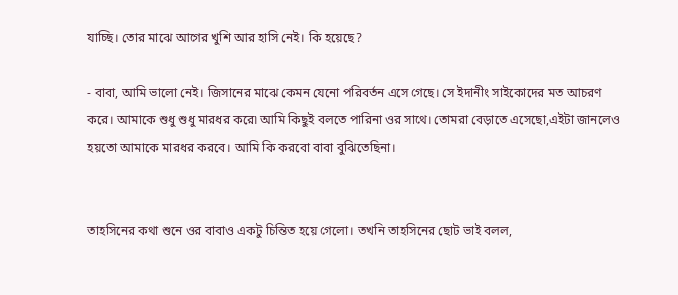যাচ্ছি। তোর মাঝে আগের খুশি আর হাসি নেই। কি হয়েছে?

- বাবা, আমি ভালো নেই। জিসানের মাঝে কেমন যেনো পরিবর্তন এসে গেছে। সে ইদানীং সাইকোদের মত আচরণ করে। আমাকে শুধু শুধু মারধর করে৷ আমি কিছুই বলতে পারিনা ওর সাথে। তোমরা বেড়াতে এসেছো,এইটা জানলেও হয়তো আমাকে মারধর করবে। আমি কি করবো বাবা বুঝিতেছিনা।


তাহসিনের কথা শুনে ওর বাবাও একটু চিন্তিত হয়ে গেলো। তখনি তাহসিনের ছোট ভাই বলল,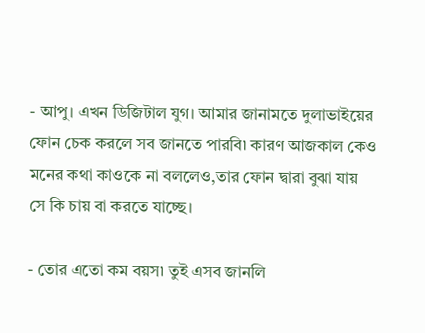- আপু। এখন ডিজিটাল যুগ। আমার জানামতে দুলাভাইয়ের ফোন চেক করলে সব জানতে পারবি৷ কারণ আজকাল কেও মনের কথা কাওকে না বললেও,তার ফোন দ্বারা বুঝা যায় সে কি চায় বা করতে যাচ্ছে।

- তোর এতো কম বয়স৷ তুই এসব জানলি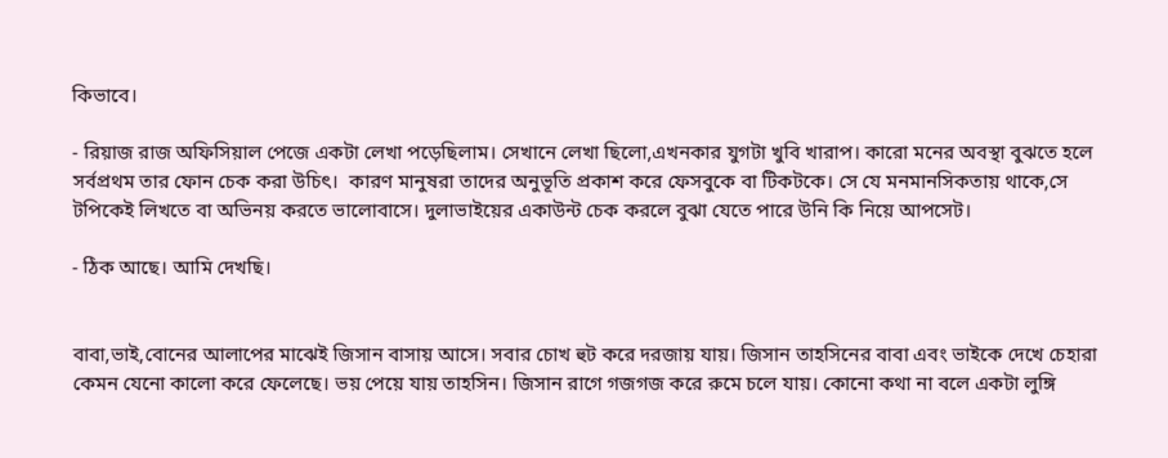কিভাবে।

- রিয়াজ রাজ অফিসিয়াল পেজে একটা লেখা পড়েছিলাম। সেখানে লেখা ছিলো,এখনকার যুগটা খুবি খারাপ। কারো মনের অবস্থা বুঝতে হলে সর্বপ্রথম তার ফোন চেক করা উচিৎ।  কারণ মানুষরা তাদের অনুভূতি প্রকাশ করে ফেসবুকে বা টিকটকে। সে যে মনমানসিকতায় থাকে,সে টপিকেই লিখতে বা অভিনয় করতে ভালোবাসে। দুলাভাইয়ের একাউন্ট চেক করলে বুঝা যেতে পারে উনি কি নিয়ে আপসেট।

- ঠিক আছে। আমি দেখছি।


বাবা,ভাই,বোনের আলাপের মাঝেই জিসান বাসায় আসে। সবার চোখ হুট করে দরজায় যায়। জিসান তাহসিনের বাবা এবং ভাইকে দেখে চেহারা কেমন যেনো কালো করে ফেলেছে। ভয় পেয়ে যায় তাহসিন। জিসান রাগে গজগজ করে রুমে চলে যায়। কোনো কথা না বলে একটা লুঙ্গি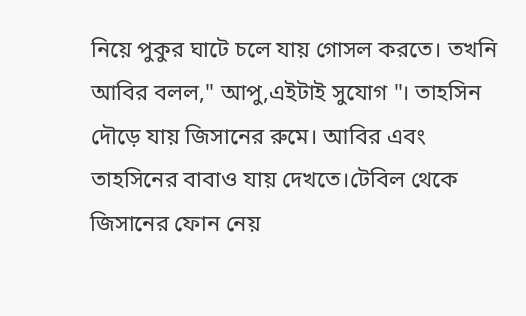নিয়ে পুকুর ঘাটে চলে যায় গোসল করতে। তখনি আবির বলল," আপু,এইটাই সুযোগ "। তাহসিন দৌড়ে যায় জিসানের রুমে। আবির এবং তাহসিনের বাবাও যায় দেখতে।টেবিল থেকে জিসানের ফোন নেয়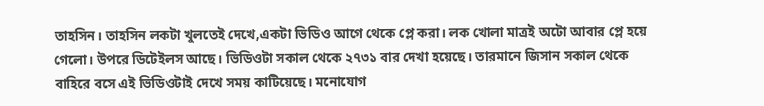তাহসিন। তাহসিন লকটা খুলতেই দেখে,একটা ভিডিও আগে থেকে প্লে করা। লক খোলা মাত্রই অটো আবার প্লে হয়ে গেলো। উপরে ডিটেইলস আছে। ভিডিওটা সকাল থেকে ২৭৩১ বার দেখা হয়েছে। তারমানে জিসান সকাল থেকে বাহিরে বসে এই ভিডিওটাই দেখে সময় কাটিয়েছে। মনোযোগ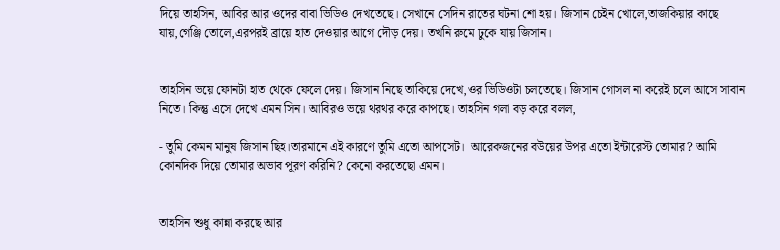দিয়ে তাহসিন, আবির আর ওদের বাবা ভিডিও দেখতেছে। সেখানে সেদিন রাতের ঘটনা শো হয়। জিসান চেইন খোলে,তাজকিয়ার কাছে যায়,গেঞ্জি তোলে,এরপরই ব্রায়ে হাত দেওয়ার আগে দৌড় দেয়। তখনি রুমে ঢুকে যায় জিসান।


তাহসিন ভয়ে ফোনটা হাত থেকে ফেলে দেয়। জিসান নিছে তাকিয়ে দেখে,ওর ভিডিওটা চলতেছে। জিসান গোসল না করেই চলে আসে সাবান  নিতে। কিন্তু এসে দেখে এমন সিন। আবিরও ভয়ে থরথর করে কাপছে। তাহসিন গলা বড় করে বলল,

- তুমি কেমন মানুষ জিসান ছিহ।তারমানে এই কারণে তুমি এতো আপসেট।  আরেকজনের বউয়ের উপর এতো ইন্টারেস্ট তোমার? আমি কোনদিক দিয়ে তোমার অভাব পূরণ করিনি? কেনো করতেছো এমন।


তাহসিন শুধু কান্না করছে আর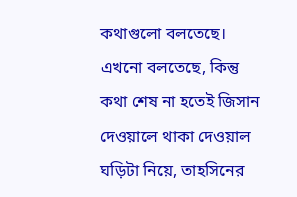কথাগুলো বলতেছে। এখনো বলতেছে, কিন্তু কথা শেষ না হতেই জিসান দেওয়ালে থাকা দেওয়াল ঘড়িটা নিয়ে, তাহসিনের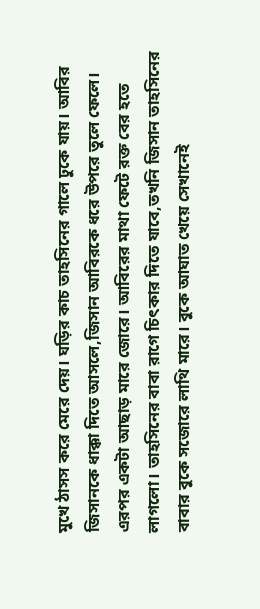মুখে ঠাসস করে মেরে দেয়। ঘড়ির কাচ তাহসিনের গালে ঢুকে যায়। আবির জিসানকে ধাক্কা দিতে আসলে,জিসান আবিরকে ধরে উপরে তুলে ফেলে। এরপর একটা আছাড় মারে জোরে। আবিরের মাথা ফেটে রক্ত বের হতে লাগলো। তাহসিনের বাবা রাগে চিৎকার দিতে যাবে,তখনি জিসান তাহসিনের বাবার বুকে সজোরে লাথি মারে। বুকে আঘাত খেয়ে সেখানেই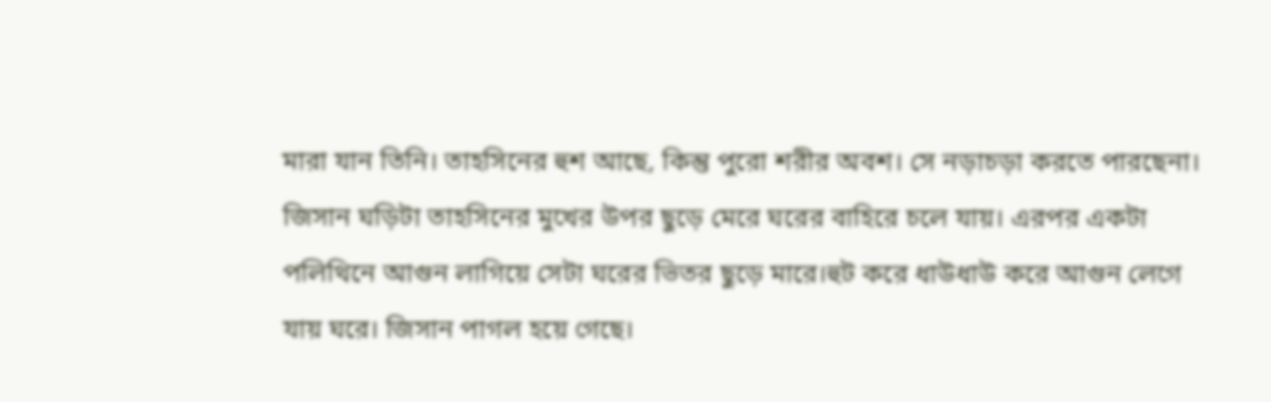মারা যান তিনি। তাহসিনের হুশ আছে, কিন্তু পুরো শরীর অবশ। সে নড়াচড়া করতে পারছেনা। জিসান ঘড়িটা তাহসিনের মুখের উপর ছুড়ে মেরে ঘরের বাহিরে চলে যায়। এরপর একটা পলিথিনে আগুন লাগিয়ে সেটা ঘরের ভিতর ছুড়ে মারে।হুট করে ধাউধাউ করে আগুন লেগে যায় ঘরে। জিসান পাগল হয়ে গেছে।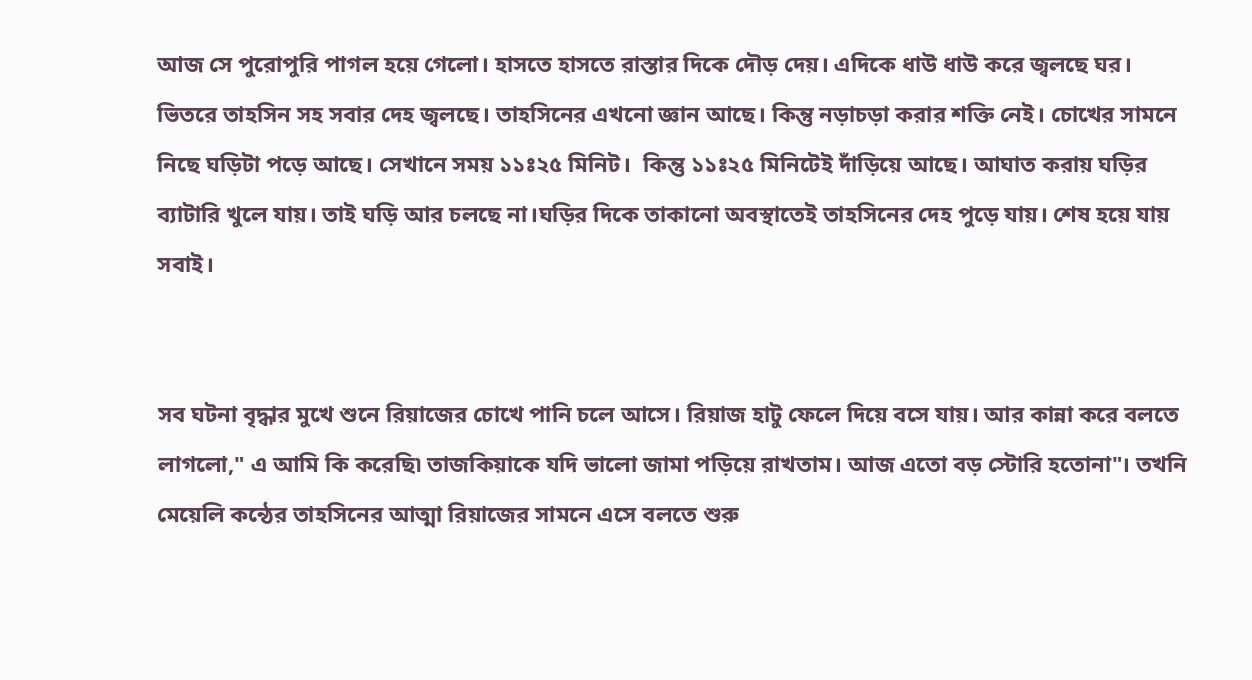আজ সে পুরোপুরি পাগল হয়ে গেলো। হাসতে হাসতে রাস্তার দিকে দৌড় দেয়। এদিকে ধাউ ধাউ করে জ্বলছে ঘর। ভিতরে তাহসিন সহ সবার দেহ জ্বলছে। তাহসিনের এখনো জ্ঞান আছে। কিন্তু নড়াচড়া করার শক্তি নেই। চোখের সামনে নিছে ঘড়িটা পড়ে আছে। সেখানে সময় ১১ঃ২৫ মিনিট।  কিন্তু ১১ঃ২৫ মিনিটেই দাঁড়িয়ে আছে। আঘাত করায় ঘড়ির ব্যাটারি খুলে যায়। তাই ঘড়ি আর চলছে না।ঘড়ির দিকে তাকানো অবস্থাতেই তাহসিনের দেহ পুড়ে যায়। শেষ হয়ে যায় সবাই।


সব ঘটনা বৃদ্ধার মুখে শুনে রিয়াজের চোখে পানি চলে আসে। রিয়াজ হাটু ফেলে দিয়ে বসে যায়। আর কান্না করে বলতে লাগলো," এ আমি কি করেছি৷ তাজকিয়াকে যদি ভালো জামা পড়িয়ে রাখতাম। আজ এতো বড় স্টোরি হতোনা"। তখনি মেয়েলি কন্ঠের তাহসিনের আত্মা রিয়াজের সামনে এসে বলতে শুরু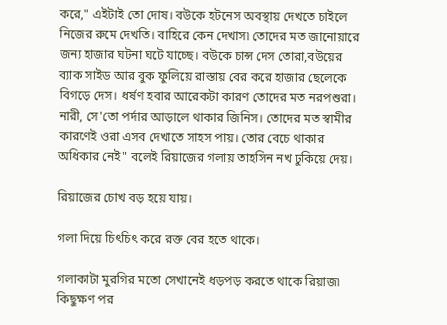করে," এইটাই তো দোষ। বউকে হটনেস অবস্থায় দেখতে চাইলে নিজের রুমে দেখতি। বাহিরে কেন দেখাস৷ তোদের মত জানোয়ারে জন্য হাজার ঘটনা ঘটে যাচ্ছে। বউকে চান্স দেস তোরা,বউয়ের ব্যাক সাইড আর বুক ফুলিয়ে রাস্তায় বের করে হাজার ছেলেকে বিগড়ে দেস। ধর্ষণ হবার আরেকটা কারণ তোদের মত নরপশুরা। নারী, সে'তো পর্দার আড়ালে থাকার জিনিস। তোদের মত স্বামীর কারণেই ওরা এসব দেখাতে সাহস পায়। তোর বেচে থাকার অধিকার নেই" বলেই রিয়াজের গলায় তাহসিন নখ ঢুকিয়ে দেয়।

রিয়াজের চোখ বড় হয়ে যায়।

গলা দিয়ে চিৎচিৎ করে রক্ত বের হতে থাকে।

গলাকাটা মুরগির মতো সেখানেই ধড়পড় করতে থাকে রিয়াজ৷ কিছুক্ষণ পর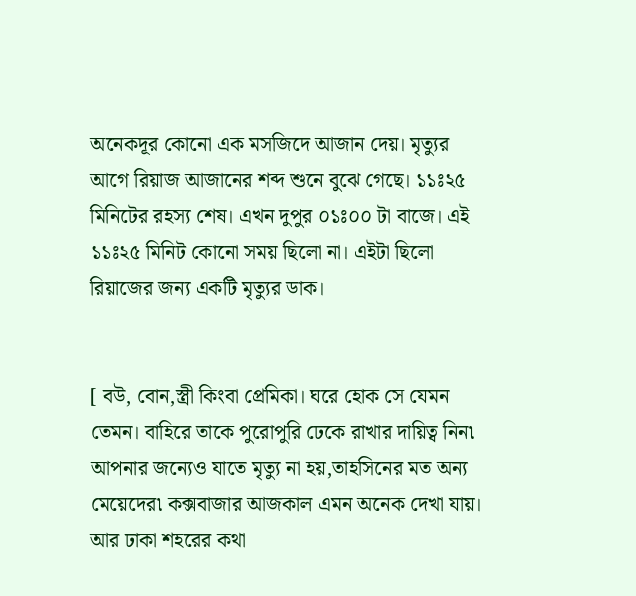অনেকদূর কোনো এক মসজিদে আজান দেয়। মৃত্যুর আগে রিয়াজ আজানের শব্দ শুনে বুঝে গেছে। ১১ঃ২৫ মিনিটের রহস্য শেষ। এখন দুপুর ০১ঃ০০ টা বাজে। এই ১১ঃ২৫ মিনিট কোনো সময় ছিলো না। এইটা ছিলো রিয়াজের জন্য একটি মৃত্যুর ডাক।


[ বউ, বোন,স্ত্রী কিংবা প্রেমিকা। ঘরে হোক সে যেমন তেমন। বাহিরে তাকে পুরোপুরি ঢেকে রাখার দায়িত্ব নিন৷ আপনার জন্যেও যাতে মৃত্যু না হয়,তাহসিনের মত অন্য মেয়েদের৷ কক্সবাজার আজকাল এমন অনেক দেখা যায়। আর ঢাকা শহরের কথা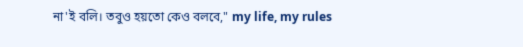না'ই বলি। তবুও হয়তো কেও বলবে," my life, my rules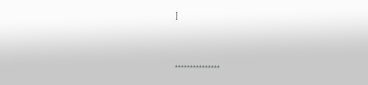]




***************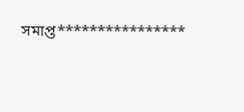সমাপ্ত****************